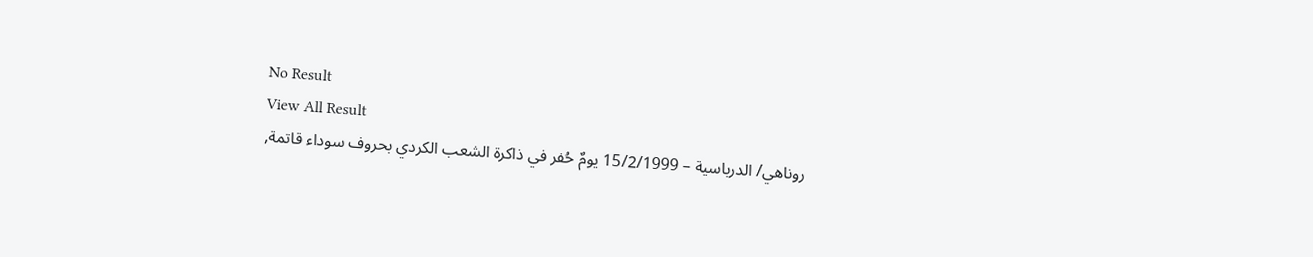No Result
View All Result
روناهي/ الدرباسية – 15/2/1999 يومٌ حُفر في ذاكرة الشعب الكردي بحروف سوداء قاتمة,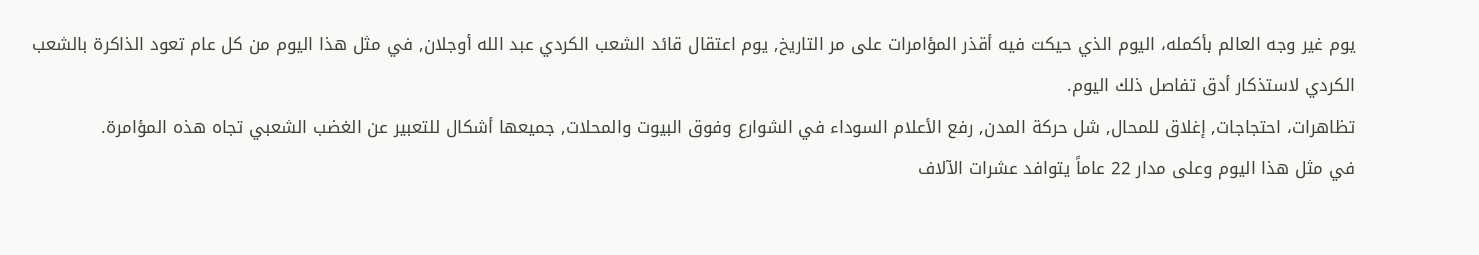يوم غير وجه العالم بأكمله، اليوم الذي حيكت فيه أقذر المؤامرات على مر التاريخ, يوم اعتقال قائد الشعب الكردي عبد الله أوجلان, في مثل هذا اليوم من كل عام تعود الذاكرة بالشعب الكردي لاستذكار أدق تفاصل ذلك اليوم.
تظاهرات، احتجاجات, إغلاق للمحال, شل حركة المدن, رفع الأعلام السوداء في الشوارع وفوق البيوت والمحلات, جميعها أشكال للتعبير عن الغضب الشعبي تجاه هذه المؤامرة.
في مثل هذا اليوم وعلى مدار 22 عاماً يتوافد عشرات الآلاف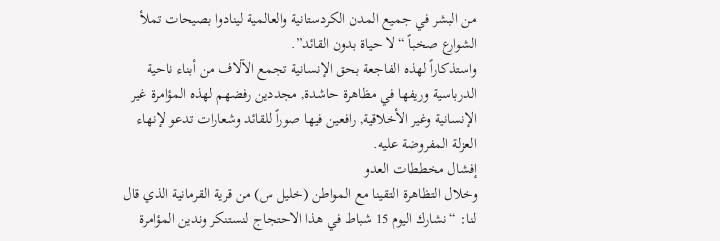من البشر في جميع المدن الكردستانية والعالمية لينادوا بصيحات تملأ الشوارع صخباً “لا حياة بدون القائد”.
واستذكاراً لهذه الفاجعة بحق الإنسانية تجمع الآلاف من أبناء ناحية الدرباسية وريفها في مظاهرة حاشدة, مجددين رفضهم لهذه المؤامرة غير الإنسانية وغير الأخلاقية, رافعين فيها صوراً للقائد وشعارات تدعو لإنهاء العزلة المفروضة عليه.
إفشال مخططات العدو
وخلال التظاهرة التقينا مع المواطن (خليل س) من قرية القرمانية الذي قال لنا: “نشارك اليوم 15 شباط في هذا الاحتجاج لنستنكر وندين المؤامرة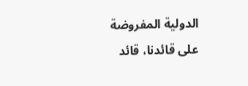الدولية المفروضة على قائدنا، قائد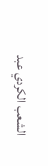الشعب الكردي عبد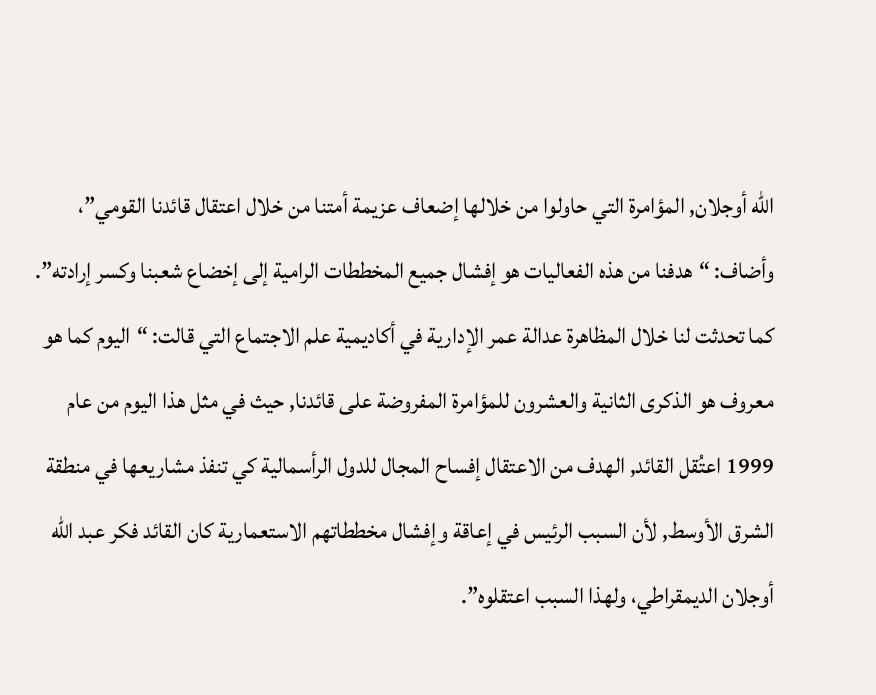الله أوجلان, المؤامرة التي حاولوا من خلالها إضعاف عزيمة أمتنا من خلال اعتقال قائدنا القومي”، وأضاف: “هدفنا من هذه الفعاليات هو إفشال جميع المخططات الرامية إلى إخضاع شعبنا وكسر إرادته”.
كما تحدثت لنا خلال المظاهرة عدالة عمر الإدارية في أكاديمية علم الاجتماع التي قالت: “اليوم كما هو معروف هو الذكرى الثانية والعشرون للمؤامرة المفروضة على قائدنا, حيث في مثل هذا اليوم من عام 1999 اعتُقل القائد, الهدف من الاعتقال إفساح المجال للدول الرأسمالية كي تنفذ مشاريعها في منطقة الشرق الأوسط, لأن السبب الرئيس في إعاقة وإفشال مخططاتهم الاستعمارية كان القائد فكر عبد الله أوجلان الديمقراطي، ولهذا السبب اعتقلوه”.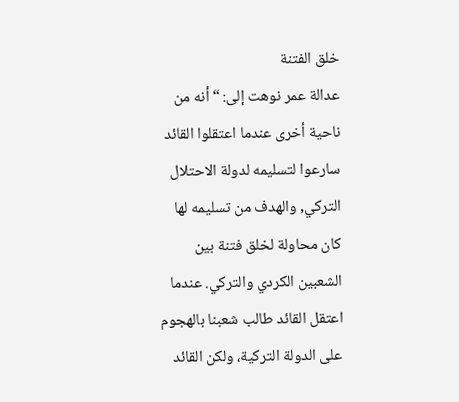خلق الفتنة
عدالة عمر نوهت إلى: “أنه من ناحية أخرى عندما اعتقلوا القائد سارعوا لتسليمه لدولة الاحتلال التركي, والهدف من تسليمه لها كان محاولة لخلق فتنة بين الشعبين الكردي والتركي. عندما اعتقل القائد طالب شعبنا بالهجوم على الدولة التركية، ولكن القائد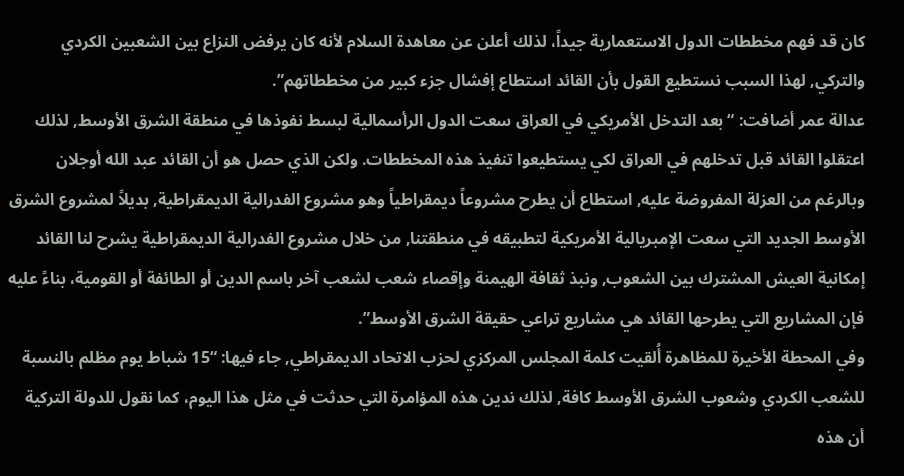كان قد فهم مخططات الدول الاستعمارية جيداً، لذلك أعلن عن معاهدة السلام لأنه كان يرفض النزاع بين الشعبين الكردي والتركي, لهذا السبب نستطيع القول بأن القائد استطاع إفشال جزء كبير من مخططاتهم”.
عدالة عمر أضافت: “بعد التدخل الأمريكي في العراق سعت الدول الرأسمالية لبسط نفوذها في منطقة الشرق الأوسط, لذلك اعتقلوا القائد قبل تدخلهم في العراق لكي يستطيعوا تنفيذ هذه المخططات. ولكن الذي حصل هو أن القائد عبد الله أوجلان وبالرغم من العزلة المفروضة عليه, استطاع أن يطرح مشروعاً ديمقراطياً وهو مشروع الفدرالية الديمقراطية, بديلاً لمشروع الشرق الأوسط الجديد التي سعت الإمبريالية الأمريكية لتطبيقه في منطقتنا, من خلال مشروع الفدرالية الديمقراطية يشرح لنا القائد إمكانية العيش المشترك بين الشعوب, ونبذ ثقافة الهيمنة وإقصاء شعب لشعب آخر باسم الدين أو الطائفة أو القومية، بناءً عليه فإن المشاريع التي يطرحها القائد هي مشاريع تراعي حقيقة الشرق الأوسط”.
وفي المحطة الأخيرة للمظاهرة أُلقيت كلمة المجلس المركزي لحزب الاتحاد الديمقراطي, جاء فيها: “15 شباط يوم مظلم بالنسبة للشعب الكردي وشعوب الشرق الأوسط كافة, لذلك ندين هذه المؤامرة التي حدثت في مثل هذا اليوم، كما نقول للدولة التركية أن هذه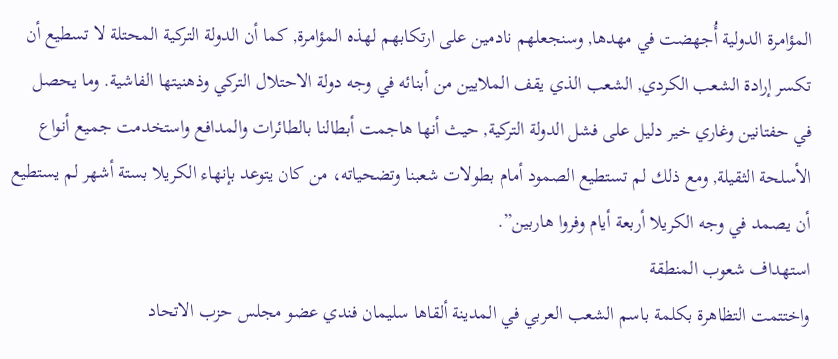المؤامرة الدولية أُجهضت في مهدها, وسنجعلهم نادمين على ارتكابهم لهذه المؤامرة, كما أن الدولة التركية المحتلة لا تسطيع أن تكسر إرادة الشعب الكردي, الشعب الذي يقف الملايين من أبنائه في وجه دولة الاحتلال التركي وذهنيتها الفاشية. وما يحصل في حفتانين وغاري خير دليل على فشل الدولة التركية, حيث أنها هاجمت أبطالنا بالطائرات والمدافع واستخدمت جميع أنواع الأسلحة الثقيلة, ومع ذلك لم تستطيع الصمود أمام بطولات شعبنا وتضحياته، من كان يتوعد بإنهاء الكريلا بستة أشهر لم يستطيع أن يصمد في وجه الكريلا أربعة أيام وفروا هاربين”.
استهداف شعوب المنطقة
واختتمت التظاهرة بكلمة باسم الشعب العربي في المدينة ألقاها سليمان فندي عضو مجلس حزب الاتحاد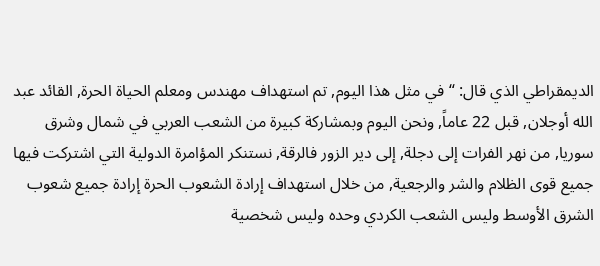الديمقراطي الذي قال: “في مثل هذا اليوم, تم استهداف مهندس ومعلم الحياة الحرة, القائد عبد الله أوجلان, قبل 22 عاماً, ونحن اليوم وبمشاركة كبيرة من الشعب العربي في شمال وشرق سوريا, من نهر الفرات إلى دجلة, إلى دير الزور فالرقة, نستنكر المؤامرة الدولية التي اشتركت فيها جميع قوى الظلام والشر والرجعية, من خلال استهداف إرادة الشعوب الحرة إرادة جميع شعوب الشرق الأوسط وليس الشعب الكردي وحده وليس شخصية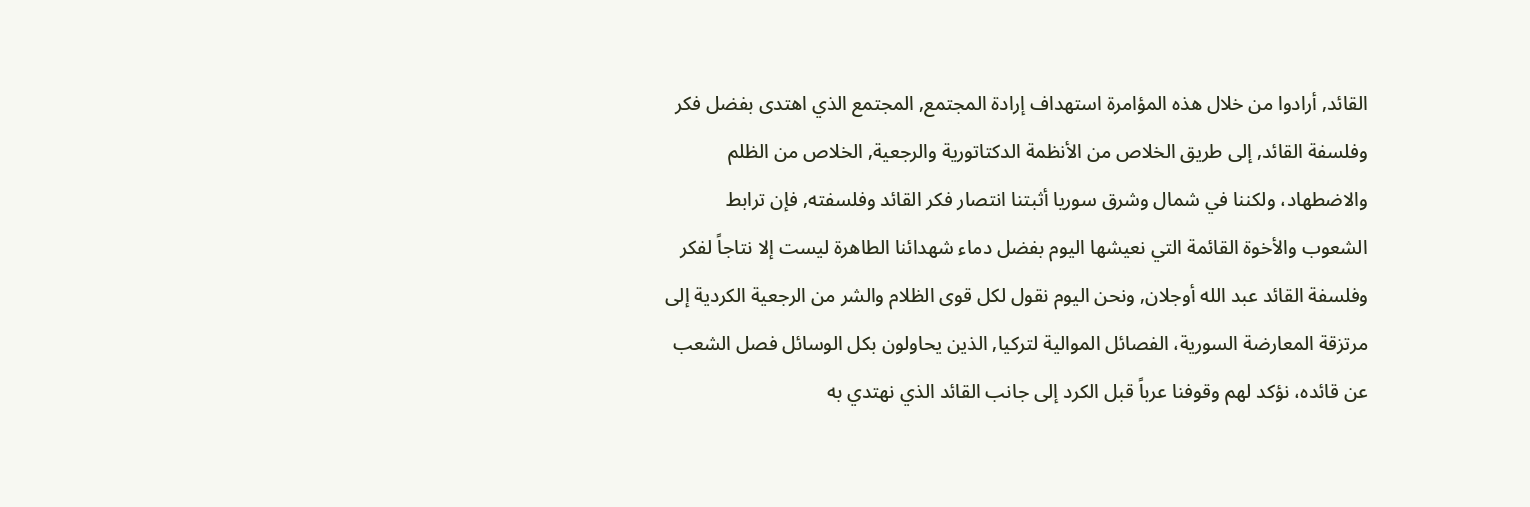القائد, أرادوا من خلال هذه المؤامرة استهداف إرادة المجتمع, المجتمع الذي اهتدى بفضل فكر وفلسفة القائد, إلى طريق الخلاص من الأنظمة الدكتاتورية والرجعية, الخلاص من الظلم والاضطهاد، ولكننا في شمال وشرق سوريا أثبتنا انتصار فكر القائد وفلسفته, فإن ترابط الشعوب والأخوة القائمة التي نعيشها اليوم بفضل دماء شهدائنا الطاهرة ليست إلا نتاجاً لفكر وفلسفة القائد عبد الله أوجلان, ونحن اليوم نقول لكل قوى الظلام والشر من الرجعية الكردية إلى مرتزقة المعارضة السورية، الفصائل الموالية لتركيا, الذين يحاولون بكل الوسائل فصل الشعب عن قائده، نؤكد لهم وقوفنا عرباً قبل الكرد إلى جانب القائد الذي نهتدي به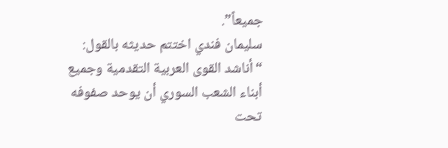جميعاً”.
سليمان فندي اختتم حديثه بالقول: “أناشد القوى العربية التقدمية وجميع أبناء الشعب السوري أن يوحد صفوفه تحت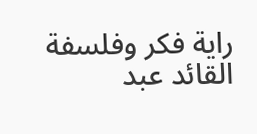راية فكر وفلسفة القائد عبد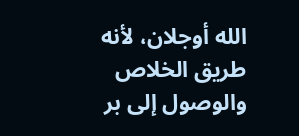الله أوجلان، لأنه طريق الخلاص والوصول إلى بر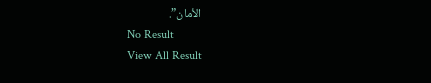الأمان”.
No Result
View All Result